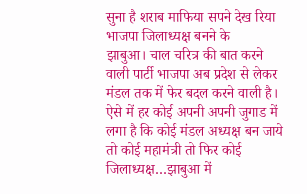सुना है शराब माफिया सपने देख रिया भाजपा जिलाध्यक्ष बनने के
झाबुआ। चाल चरित्र की बात करने वाली पार्टी भाजपा अब प्रदेश से लेकर मंडल तक में फेर बदल करने वाली है। ऐसे में हर कोई अपनी अपनी जुगाड में लगा है कि कोई मंडल अध्यक्ष बन जाये तो कोई महामंत्री तो फिर कोई जिलाध्यक्ष…झाबुआ में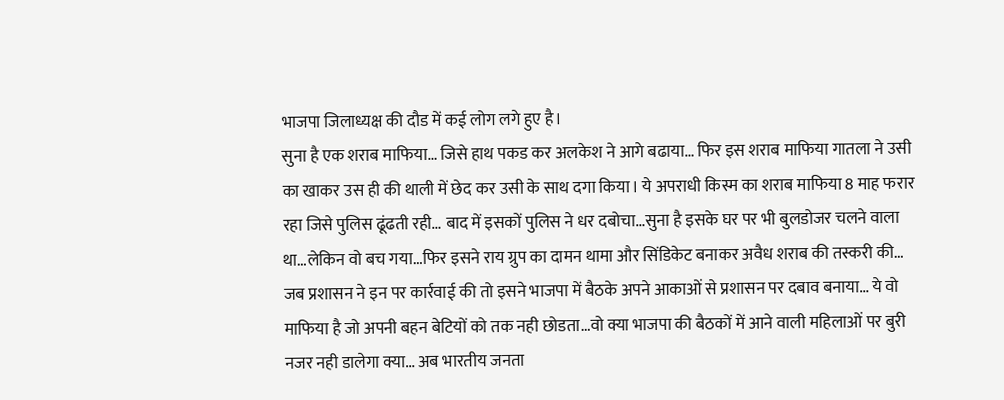भाजपा जिलाध्यक्ष की दौड में कई लोग लगे हुए है।
सुना है एक शराब माफिया… जिसे हाथ पकड कर अलकेश ने आगे बढाया… फिर इस शराब माफिया गातला ने उसी का खाकर उस ही की थाली में छेद कर उसी के साथ दगा किया। ये अपराधी किस्म का शराब माफिया 8 माह फरार रहा जिसे पुलिस ढूंढती रही… बाद में इसकों पुलिस ने धर दबोचा…सुना है इसके घर पर भी बुलडोजर चलने वाला था…लेकिन वो बच गया…फिर इसने राय ग्रुप का दामन थामा और सिंडिकेट बनाकर अवैध शराब की तस्करी की… जब प्रशासन ने इन पर कार्रवाई की तो इसने भाजपा में बैठके अपने आकाओं से प्रशासन पर दबाव बनाया… ये वो माफिया है जो अपनी बहन बेटियों को तक नही छोडता…वो क्या भाजपा की बैठकों में आने वाली महिलाओं पर बुरी नजर नही डालेगा क्या… अब भारतीय जनता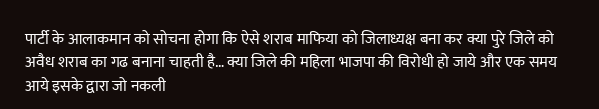पार्टी के आलाकमान को सोचना होगा कि ऐसे शराब माफिया को जिलाध्यक्ष बना कर क्या पुरे जिले को अवैध शराब का गढ बनाना चाहती है… क्या जिले की महिला भाजपा की विरोधी हो जाये और एक समय आये इसके द्वारा जो नकली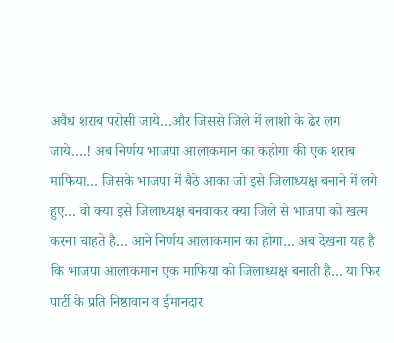अवैध शराब परोसी जाये…और जिससे जिले में लाशो के ढेर लग जाये….! अब निर्णय भाजपा आलाकमान का कहोगा की एक शराब माफिया… जिसके भाजपा में बैठे आका जो इसे जिलाध्यक्ष बनाने में लगे हुए… वो क्या इसे जिलाध्यक्ष बनवाकर क्या जिले से भाजपा को खत्म करना चाहते है… आने निर्णय आलाकमान का होगा… अब देखना यह है कि भाजपा आलाकमान एक माफिया को जिलाध्यक्ष बनाती है… या फिर पार्टी के प्रति निष्ठावान व ईमानदार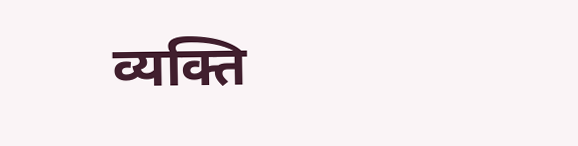व्यक्ति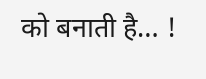को बनाती है… !